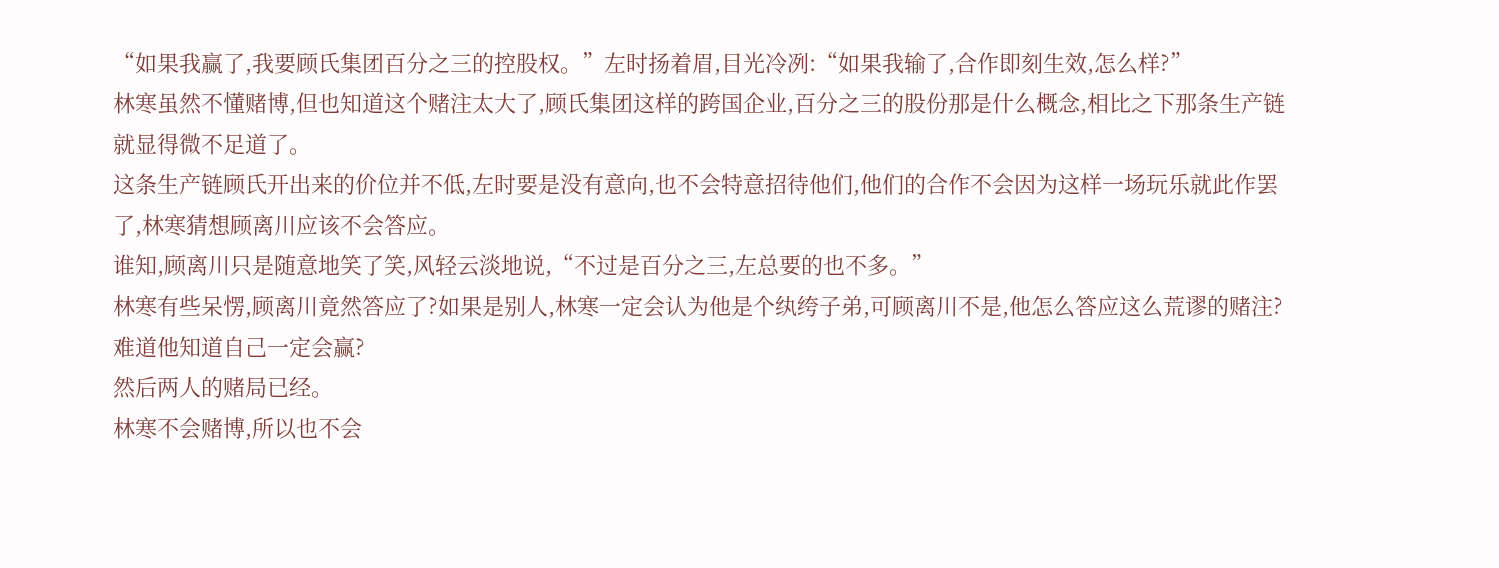“如果我赢了,我要顾氏集团百分之三的控股权。”左时扬着眉,目光冷冽:“如果我输了,合作即刻生效,怎么样?”
林寒虽然不懂赌博,但也知道这个赌注太大了,顾氏集团这样的跨国企业,百分之三的股份那是什么概念,相比之下那条生产链就显得微不足道了。
这条生产链顾氏开出来的价位并不低,左时要是没有意向,也不会特意招待他们,他们的合作不会因为这样一场玩乐就此作罢了,林寒猜想顾离川应该不会答应。
谁知,顾离川只是随意地笑了笑,风轻云淡地说,“不过是百分之三,左总要的也不多。”
林寒有些呆愣,顾离川竟然答应了?如果是别人,林寒一定会认为他是个纨绔子弟,可顾离川不是,他怎么答应这么荒谬的赌注?难道他知道自己一定会赢?
然后两人的赌局已经。
林寒不会赌博,所以也不会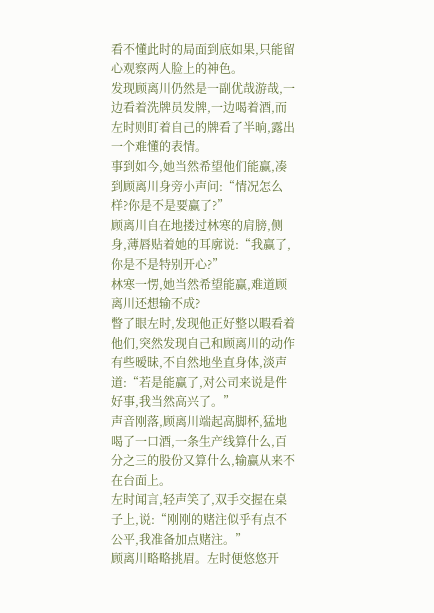看不懂此时的局面到底如果,只能留心观察两人脸上的神色。
发现顾离川仍然是一副优哉游哉,一边看着洗牌员发牌,一边喝着酒,而左时则盯着自己的牌看了半晌,露出一个难懂的表情。
事到如今,她当然希望他们能赢,凑到顾离川身旁小声问:“情况怎么样?你是不是要赢了?”
顾离川自在地搂过林寒的肩膀,侧身,薄唇贴着她的耳廓说:“我赢了,你是不是特别开心?”
林寒一愣,她当然希望能赢,难道顾离川还想输不成?
瞥了眼左时,发现他正好整以暇看着他们,突然发现自己和顾离川的动作有些暧昧,不自然地坐直身体,淡声道:“若是能赢了,对公司来说是件好事,我当然高兴了。”
声音刚落,顾离川端起高脚杯,猛地喝了一口酒,一条生产线算什么,百分之三的股份又算什么,输赢从来不在台面上。
左时闻言,轻声笑了,双手交握在桌子上,说:“刚刚的赌注似乎有点不公平,我准备加点赌注。”
顾离川略略挑眉。左时便悠悠开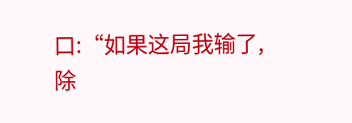口:“如果这局我输了,除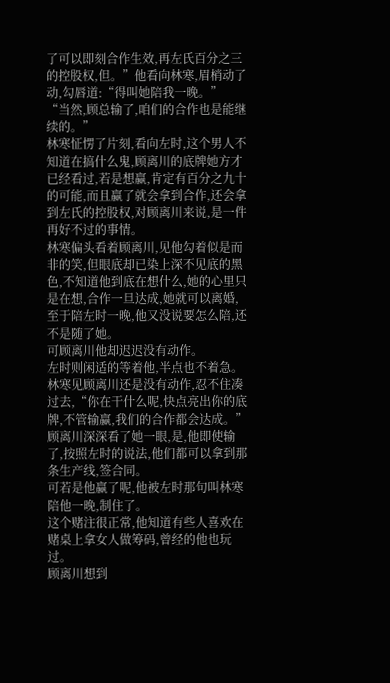了可以即刻合作生效,再左氏百分之三的控股权,但。”他看向林寒,眉梢动了动,勾唇道:“得叫她陪我一晚。”
“当然,顾总输了,咱们的合作也是能继续的。”
林寒怔愣了片刻,看向左时,这个男人不知道在搞什么鬼,顾离川的底牌她方才已经看过,若是想赢,肯定有百分之九十的可能,而且赢了就会拿到合作,还会拿到左氏的控股权,对顾离川来说,是一件再好不过的事情。
林寒偏头看着顾离川,见他勾着似是而非的笑,但眼底却已染上深不见底的黑色,不知道他到底在想什么,她的心里只是在想,合作一旦达成,她就可以离婚,至于陪左时一晚,他又没说要怎么陪,还不是随了她。
可顾离川他却迟迟没有动作。
左时则闲适的等着他,半点也不着急。
林寒见顾离川还是没有动作,忍不住凑过去,“你在干什么呢,快点亮出你的底牌,不管输赢,我们的合作都会达成。”
顾离川深深看了她一眼,是,他即使输了,按照左时的说法,他们都可以拿到那条生产线,签合同。
可若是他赢了呢,他被左时那句叫林寒陪他一晚,制住了。
这个赌注很正常,他知道有些人喜欢在赌桌上拿女人做筹码,曾经的他也玩过。
顾离川想到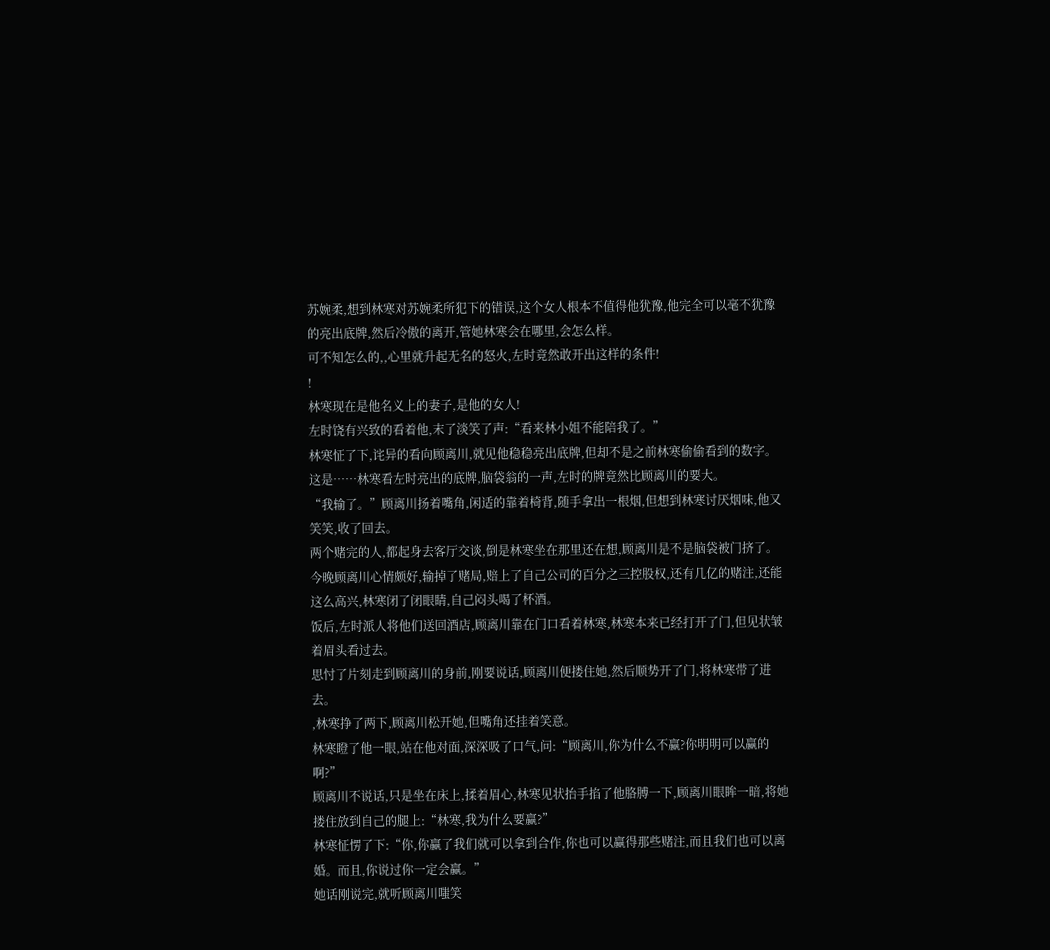苏婉柔,想到林寒对苏婉柔所犯下的错误,这个女人根本不值得他犹豫,他完全可以毫不犹豫的亮出底牌,然后冷傲的离开,管她林寒会在哪里,会怎么样。
可不知怎么的,,心里就升起无名的怒火,左时竟然敢开出这样的条件!
!
林寒现在是他名义上的妻子,是他的女人!
左时饶有兴致的看着他,末了淡笑了声:“看来林小姐不能陪我了。”
林寒怔了下,诧异的看向顾离川,就见他稳稳亮出底牌,但却不是之前林寒偷偷看到的数字。
这是……林寒看左时亮出的底牌,脑袋翁的一声,左时的牌竟然比顾离川的要大。
“我输了。”顾离川扬着嘴角,闲适的靠着椅背,随手拿出一根烟,但想到林寒讨厌烟味,他又笑笑,收了回去。
两个赌完的人,都起身去客厅交谈,倒是林寒坐在那里还在想,顾离川是不是脑袋被门挤了。
今晚顾离川心情颇好,输掉了赌局,赔上了自己公司的百分之三控股权,还有几亿的赌注,还能这么高兴,林寒闭了闭眼睛,自己闷头喝了杯酒。
饭后,左时派人将他们送回酒店,顾离川靠在门口看着林寒,林寒本来已经打开了门,但见状皱着眉头看过去。
思忖了片刻走到顾离川的身前,刚要说话,顾离川便搂住她,然后顺势开了门,将林寒带了进去。
,林寒挣了两下,顾离川松开她,但嘴角还挂着笑意。
林寒瞪了他一眼,站在他对面,深深吸了口气,问:“顾离川,你为什么不赢?你明明可以赢的啊?”
顾离川不说话,只是坐在床上,揉着眉心,林寒见状抬手掐了他胳膊一下,顾离川眼眸一暗,将她搂住放到自己的腿上:“林寒,我为什么要赢?”
林寒怔愣了下:“你,你赢了我们就可以拿到合作,你也可以赢得那些赌注,而且我们也可以离婚。而且,你说过你一定会赢。”
她话刚说完,就听顾离川嗤笑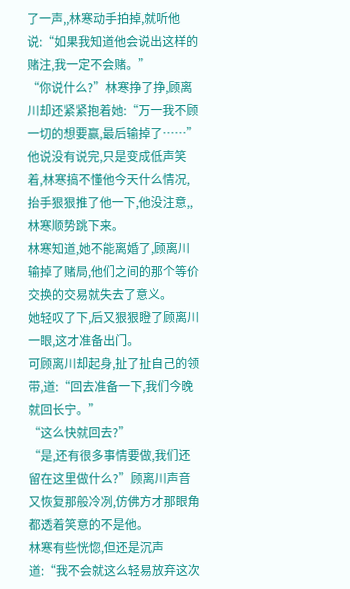了一声,,林寒动手拍掉,就听他说:“如果我知道他会说出这样的赌注,我一定不会赌。”
“你说什么?”林寒挣了挣,顾离川却还紧紧抱着她:“万一我不顾一切的想要赢,最后输掉了……”
他说没有说完,只是变成低声笑着,林寒搞不懂他今天什么情况,抬手狠狠推了他一下,他没注意,,林寒顺势跳下来。
林寒知道,她不能离婚了,顾离川输掉了赌局,他们之间的那个等价交换的交易就失去了意义。
她轻叹了下,后又狠狠瞪了顾离川一眼,这才准备出门。
可顾离川却起身,扯了扯自己的领带,道:“回去准备一下,我们今晚就回长宁。”
“这么快就回去?”
“是,还有很多事情要做,我们还留在这里做什么?”顾离川声音又恢复那般冷冽,仿佛方才那眼角都透着笑意的不是他。
林寒有些恍惚,但还是沉声道:“我不会就这么轻易放弃这次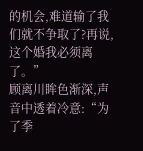的机会,难道输了我们就不争取了?再说,这个婚我必须离了。”
顾离川眸色渐深,声音中透着冷意:“为了季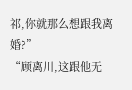祁,你就那么想跟我离婚?”
“顾离川,这跟他无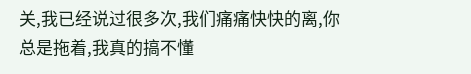关,我已经说过很多次,我们痛痛快快的离,你总是拖着,我真的搞不懂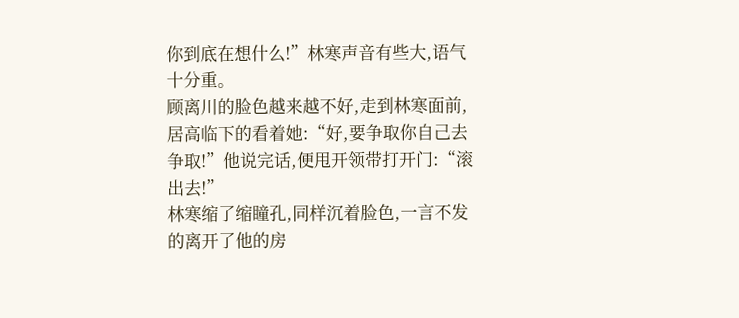你到底在想什么!”林寒声音有些大,语气十分重。
顾离川的脸色越来越不好,走到林寒面前,居高临下的看着她:“好,要争取你自己去争取!”他说完话,便甩开领带打开门:“滚出去!”
林寒缩了缩瞳孔,同样沉着脸色,一言不发的离开了他的房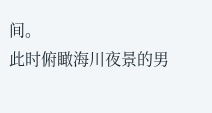间。
此时俯瞰海川夜景的男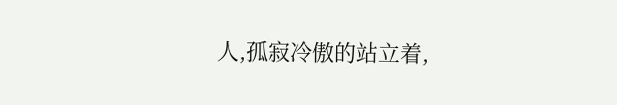人,孤寂冷傲的站立着,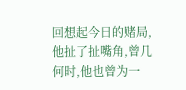回想起今日的赌局,他扯了扯嘴角,曾几何时,他也曾为一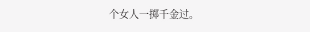个女人一掷千金过。